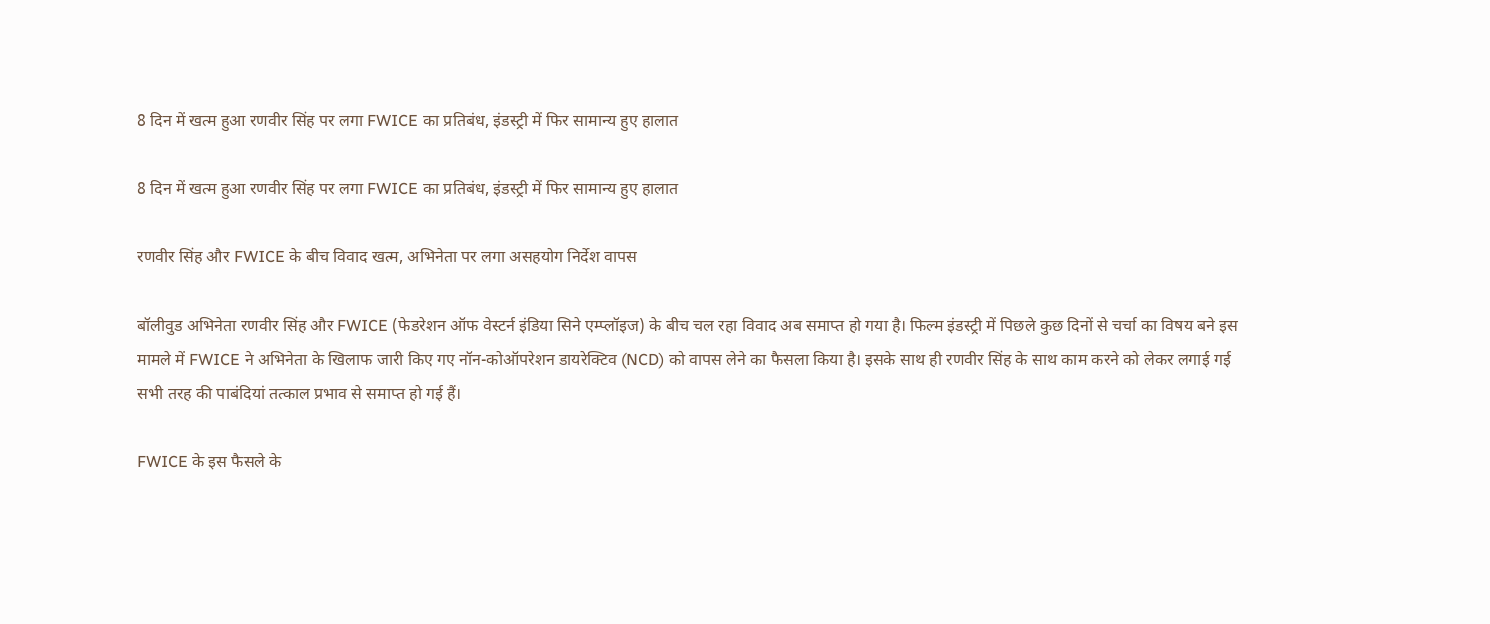8 दिन में खत्म हुआ रणवीर सिंह पर लगा FWICE का प्रतिबंध, इंडस्ट्री में फिर सामान्य हुए हालात

8 दिन में खत्म हुआ रणवीर सिंह पर लगा FWICE का प्रतिबंध, इंडस्ट्री में फिर सामान्य हुए हालात

रणवीर सिंह और FWICE के बीच विवाद खत्म, अभिनेता पर लगा असहयोग निर्देश वापस

बॉलीवुड अभिनेता रणवीर सिंह और FWICE (फेडरेशन ऑफ वेस्टर्न इंडिया सिने एम्प्लॉइज) के बीच चल रहा विवाद अब समाप्त हो गया है। फिल्म इंडस्ट्री में पिछले कुछ दिनों से चर्चा का विषय बने इस मामले में FWICE ने अभिनेता के खिलाफ जारी किए गए नॉन-कोऑपरेशन डायरेक्टिव (NCD) को वापस लेने का फैसला किया है। इसके साथ ही रणवीर सिंह के साथ काम करने को लेकर लगाई गई सभी तरह की पाबंदियां तत्काल प्रभाव से समाप्त हो गई हैं।

FWICE के इस फैसले के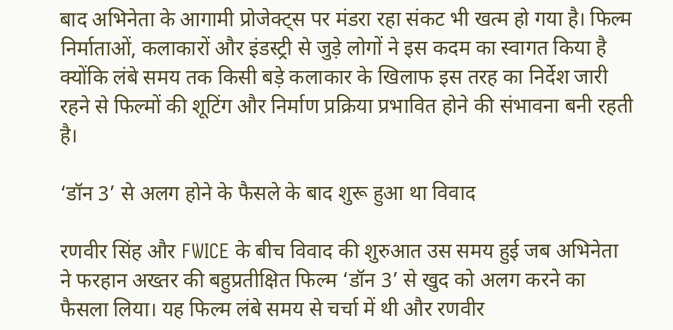बाद अभिनेता के आगामी प्रोजेक्ट्स पर मंडरा रहा संकट भी खत्म हो गया है। फिल्म निर्माताओं, कलाकारों और इंडस्ट्री से जुड़े लोगों ने इस कदम का स्वागत किया है क्योंकि लंबे समय तक किसी बड़े कलाकार के खिलाफ इस तरह का निर्देश जारी रहने से फिल्मों की शूटिंग और निर्माण प्रक्रिया प्रभावित होने की संभावना बनी रहती है।

‘डॉन 3’ से अलग होने के फैसले के बाद शुरू हुआ था विवाद

रणवीर सिंह और FWICE के बीच विवाद की शुरुआत उस समय हुई जब अभिनेता ने फरहान अख्तर की बहुप्रतीक्षित फिल्म ‘डॉन 3’ से खुद को अलग करने का फैसला लिया। यह फिल्म लंबे समय से चर्चा में थी और रणवीर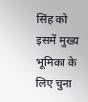सिंह को इसमें मुख्य भूमिका के लिए चुना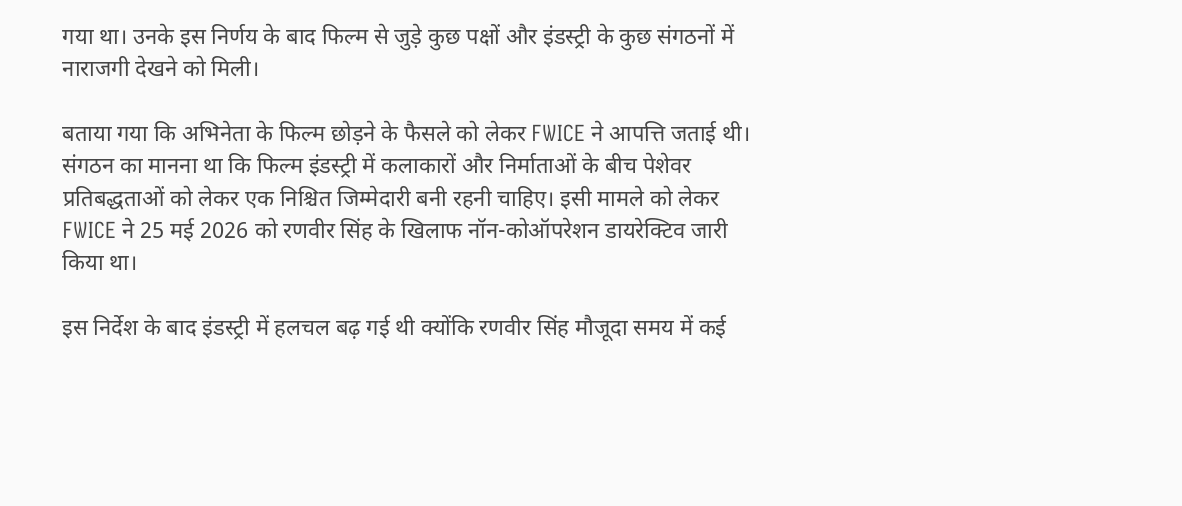गया था। उनके इस निर्णय के बाद फिल्म से जुड़े कुछ पक्षों और इंडस्ट्री के कुछ संगठनों में नाराजगी देखने को मिली।

बताया गया कि अभिनेता के फिल्म छोड़ने के फैसले को लेकर FWICE ने आपत्ति जताई थी। संगठन का मानना था कि फिल्म इंडस्ट्री में कलाकारों और निर्माताओं के बीच पेशेवर प्रतिबद्धताओं को लेकर एक निश्चित जिम्मेदारी बनी रहनी चाहिए। इसी मामले को लेकर FWICE ने 25 मई 2026 को रणवीर सिंह के खिलाफ नॉन-कोऑपरेशन डायरेक्टिव जारी किया था।

इस निर्देश के बाद इंडस्ट्री में हलचल बढ़ गई थी क्योंकि रणवीर सिंह मौजूदा समय में कई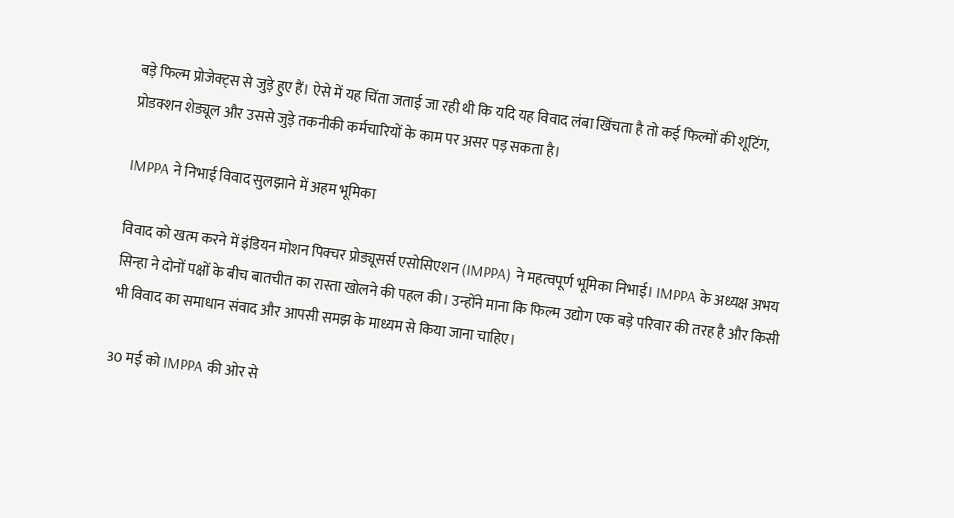बड़े फिल्म प्रोजेक्ट्स से जुड़े हुए हैं। ऐसे में यह चिंता जताई जा रही थी कि यदि यह विवाद लंबा खिंचता है तो कई फिल्मों की शूटिंग, प्रोडक्शन शेड्यूल और उससे जुड़े तकनीकी कर्मचारियों के काम पर असर पड़ सकता है।

IMPPA ने निभाई विवाद सुलझाने में अहम भूमिका

विवाद को खत्म करने में इंडियन मोशन पिक्चर प्रोड्यूसर्स एसोसिएशन (IMPPA) ने महत्वपूर्ण भूमिका निभाई। IMPPA के अध्यक्ष अभय सिन्हा ने दोनों पक्षों के बीच बातचीत का रास्ता खोलने की पहल की। उन्होंने माना कि फिल्म उद्योग एक बड़े परिवार की तरह है और किसी भी विवाद का समाधान संवाद और आपसी समझ के माध्यम से किया जाना चाहिए।

30 मई को IMPPA की ओर से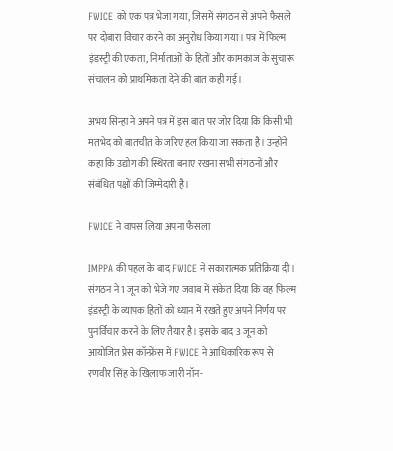FWICE को एक पत्र भेजा गया, जिसमें संगठन से अपने फैसले पर दोबारा विचार करने का अनुरोध किया गया। पत्र में फिल्म इंडस्ट्री की एकता, निर्माताओं के हितों और कामकाज के सुचारू संचालन को प्राथमिकता देने की बात कही गई।

अभय सिन्हा ने अपने पत्र में इस बात पर जोर दिया कि किसी भी मतभेद को बातचीत के जरिए हल किया जा सकता है। उन्होंने कहा कि उद्योग की स्थिरता बनाए रखना सभी संगठनों और संबंधित पक्षों की जिम्मेदारी है।

FWICE ने वापस लिया अपना फैसला

IMPPA की पहल के बाद FWICE ने सकारात्मक प्रतिक्रिया दी। संगठन ने 1 जून को भेजे गए जवाब में संकेत दिया कि वह फिल्म इंडस्ट्री के व्यापक हितों को ध्यान में रखते हुए अपने निर्णय पर पुनर्विचार करने के लिए तैयार है। इसके बाद 3 जून को आयोजित प्रेस कॉन्फ्रेंस में FWICE ने आधिकारिक रूप से रणवीर सिंह के खिलाफ जारी नॉन-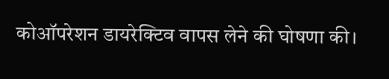कोऑपरेशन डायरेक्टिव वापस लेने की घोषणा की।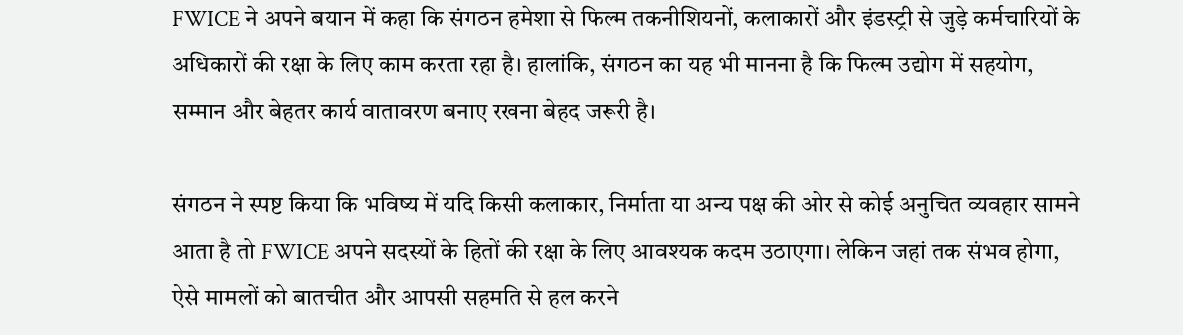FWICE ने अपने बयान में कहा कि संगठन हमेशा से फिल्म तकनीशियनों, कलाकारों और इंडस्ट्री से जुड़े कर्मचारियों के अधिकारों की रक्षा के लिए काम करता रहा है। हालांकि, संगठन का यह भी मानना है कि फिल्म उद्योग में सहयोग, सम्मान और बेहतर कार्य वातावरण बनाए रखना बेहद जरूरी है।

संगठन ने स्पष्ट किया कि भविष्य में यदि किसी कलाकार, निर्माता या अन्य पक्ष की ओर से कोई अनुचित व्यवहार सामने आता है तो FWICE अपने सदस्यों के हितों की रक्षा के लिए आवश्यक कदम उठाएगा। लेकिन जहां तक संभव होगा, ऐसे मामलों को बातचीत और आपसी सहमति से हल करने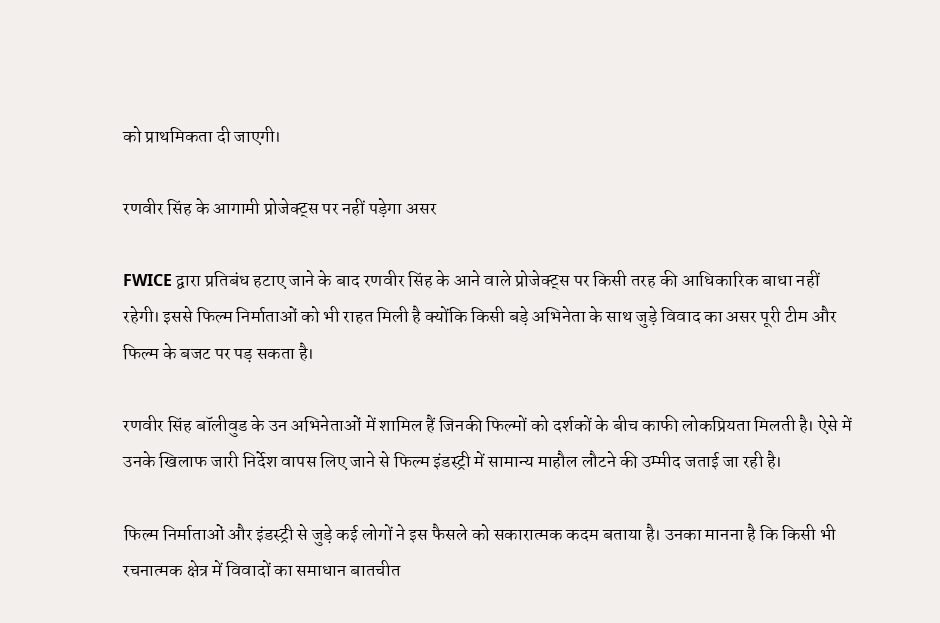को प्राथमिकता दी जाएगी।

रणवीर सिंह के आगामी प्रोजेक्ट्स पर नहीं पड़ेगा असर

FWICE द्वारा प्रतिबंध हटाए जाने के बाद रणवीर सिंह के आने वाले प्रोजेक्ट्स पर किसी तरह की आधिकारिक बाधा नहीं रहेगी। इससे फिल्म निर्माताओं को भी राहत मिली है क्योंकि किसी बड़े अभिनेता के साथ जुड़े विवाद का असर पूरी टीम और फिल्म के बजट पर पड़ सकता है।

रणवीर सिंह बॉलीवुड के उन अभिनेताओं में शामिल हैं जिनकी फिल्मों को दर्शकों के बीच काफी लोकप्रियता मिलती है। ऐसे में उनके खिलाफ जारी निर्देश वापस लिए जाने से फिल्म इंडस्ट्री में सामान्य माहौल लौटने की उम्मीद जताई जा रही है।

फिल्म निर्माताओं और इंडस्ट्री से जुड़े कई लोगों ने इस फैसले को सकारात्मक कदम बताया है। उनका मानना है कि किसी भी रचनात्मक क्षेत्र में विवादों का समाधान बातचीत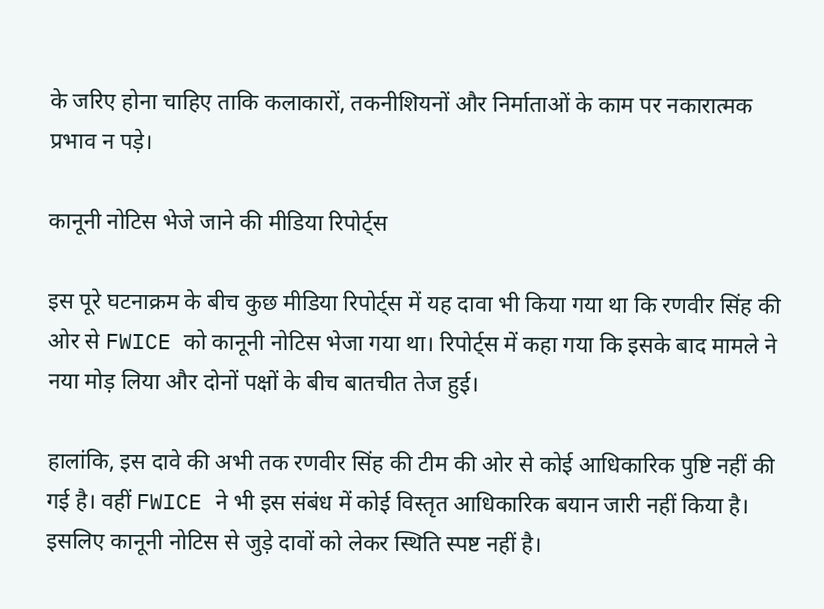के जरिए होना चाहिए ताकि कलाकारों, तकनीशियनों और निर्माताओं के काम पर नकारात्मक प्रभाव न पड़े।

कानूनी नोटिस भेजे जाने की मीडिया रिपोर्ट्स

इस पूरे घटनाक्रम के बीच कुछ मीडिया रिपोर्ट्स में यह दावा भी किया गया था कि रणवीर सिंह की ओर से FWICE को कानूनी नोटिस भेजा गया था। रिपोर्ट्स में कहा गया कि इसके बाद मामले ने नया मोड़ लिया और दोनों पक्षों के बीच बातचीत तेज हुई।

हालांकि, इस दावे की अभी तक रणवीर सिंह की टीम की ओर से कोई आधिकारिक पुष्टि नहीं की गई है। वहीं FWICE ने भी इस संबंध में कोई विस्तृत आधिकारिक बयान जारी नहीं किया है। इसलिए कानूनी नोटिस से जुड़े दावों को लेकर स्थिति स्पष्ट नहीं है।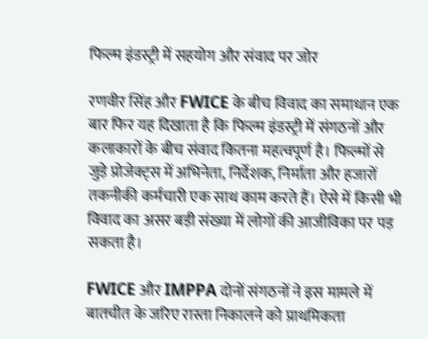फिल्म इंडस्ट्री में सहयोग और संवाद पर जोर

रणवीर सिंह और FWICE के बीच विवाद का समाधान एक बार फिर यह दिखाता है कि फिल्म इंडस्ट्री में संगठनों और कलाकारों के बीच संवाद कितना महत्वपूर्ण है। फिल्मों से जुड़े प्रोजेक्ट्स में अभिनेता, निर्देशक, निर्माता और हजारों तकनीकी कर्मचारी एक साथ काम करते हैं। ऐसे में किसी भी विवाद का असर बड़ी संख्या में लोगों की आजीविका पर पड़ सकता है।

FWICE और IMPPA दोनों संगठनों ने इस मामले में बातचीत के जरिए रास्ता निकालने को प्राथमिकता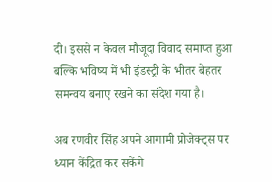दी। इससे न केवल मौजूदा विवाद समाप्त हुआ बल्कि भविष्य में भी इंडस्ट्री के भीतर बेहतर समन्वय बनाए रखने का संदेश गया है।

अब रणवीर सिंह अपने आगामी प्रोजेक्ट्स पर ध्यान केंद्रित कर सकेंगे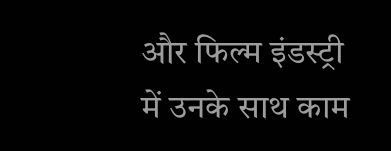और फिल्म इंडस्ट्री में उनके साथ काम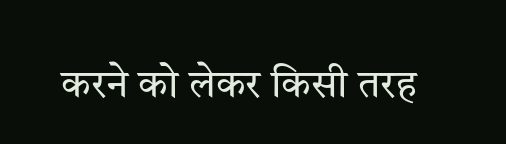करने को लेकर किसी तरह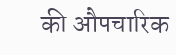की औपचारिक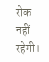रोक नहीं रहेगी।